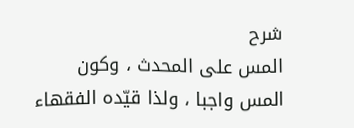شرح
المس على المحدث ، وكون المس واجبا ، ولذا قيّده الفقهاء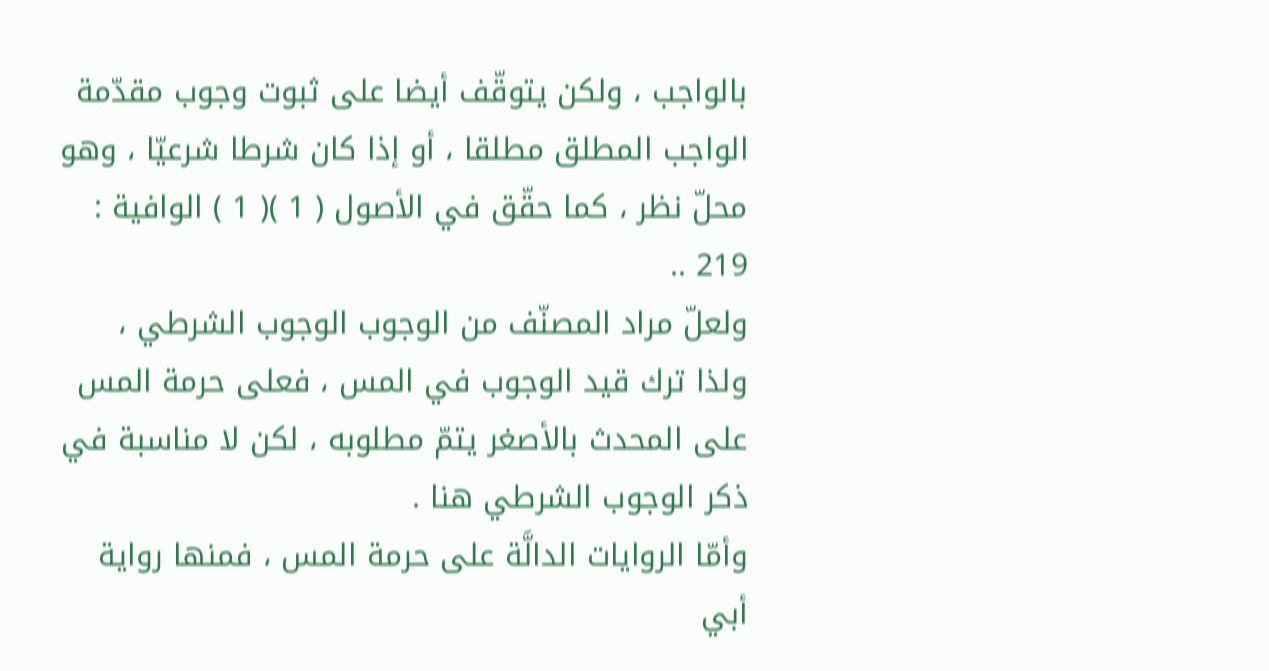بالواجب ، ولكن يتوقّف أيضا على ثبوت وجوب مقدّمة الواجب المطلق مطلقا ، أو إذا كان شرطا شرعيّا ، وهو محلّ نظر ، كما حقّق في الأصول ( 1 )( 1 ) الوافية : 219 ..
ولعلّ مراد المصنّف من الوجوب الوجوب الشرطي ، ولذا ترك قيد الوجوب في المس ، فعلى حرمة المس على المحدث بالأصغر يتمّ مطلوبه ، لكن لا مناسبة في ذكر الوجوب الشرطي هنا .
وأمّا الروايات الدالَّة على حرمة المس ، فمنها رواية أبي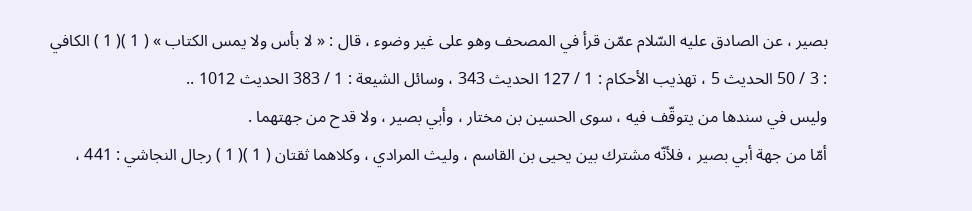بصير ، عن الصادق عليه السّلام عمّن قرأ في المصحف وهو على غير وضوء ، قال : « لا بأس ولا يمس الكتاب » ( 1 )( 1 ) الكافي : 3 / 50 الحديث 5 ، تهذيب الأحكام : 1 / 127 الحديث 343 ، وسائل الشيعة : 1 / 383 الحديث 1012 ..
وليس في سندها من يتوقّف فيه ، سوى الحسين بن مختار ، وأبي بصير ، ولا قدح من جهتهما .
أمّا من جهة أبي بصير ، فلأنّه مشترك بين يحيى بن القاسم ، وليث المرادي ، وكلاهما ثقتان ( 1 )( 1 ) رجال النجاشي : 441 ،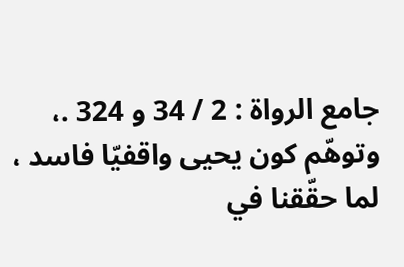جامع الرواة : 2 / 34 و 324 .، وتوهّم كون يحيى واقفيّا فاسد ، لما حقّقنا في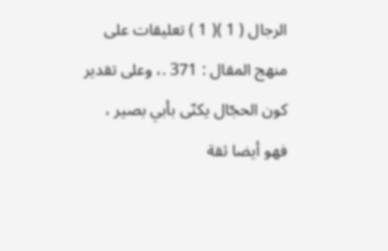الرجال ( 1 )( 1 ) تعليقات على منهج المقال : 371 .، وعلى تقدير كون الحجّال يكنّى بأبي بصير ، فهو أيضا ثقة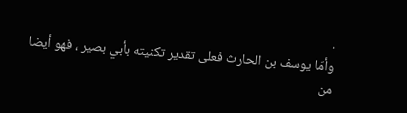.
وأمّا يوسف بن الحارث فعلى تقدير تكنيته بأبي بصير ، فهو أيضا من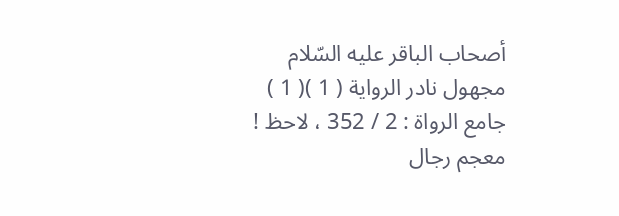أصحاب الباقر عليه السّلام مجهول نادر الرواية ( 1 )( 1 ) جامع الرواة : 2 / 352 ، لاحظ ! معجم رجال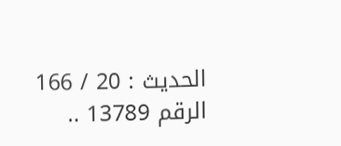الحديث : 20 / 166 الرقم 13789 ..